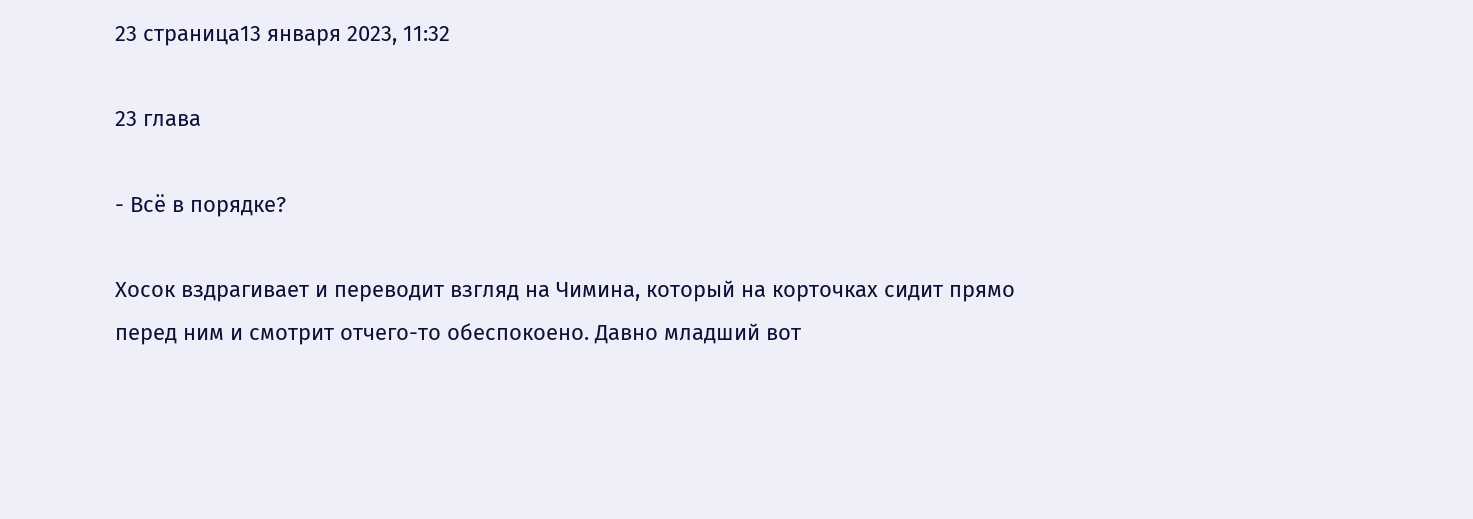23 страница13 января 2023, 11:32

23 глава

- Всё в порядке?

Хосок вздрагивает и переводит взгляд на Чимина, который на корточках сидит прямо перед ним и смотрит отчего-то обеспокоено. Давно младший вот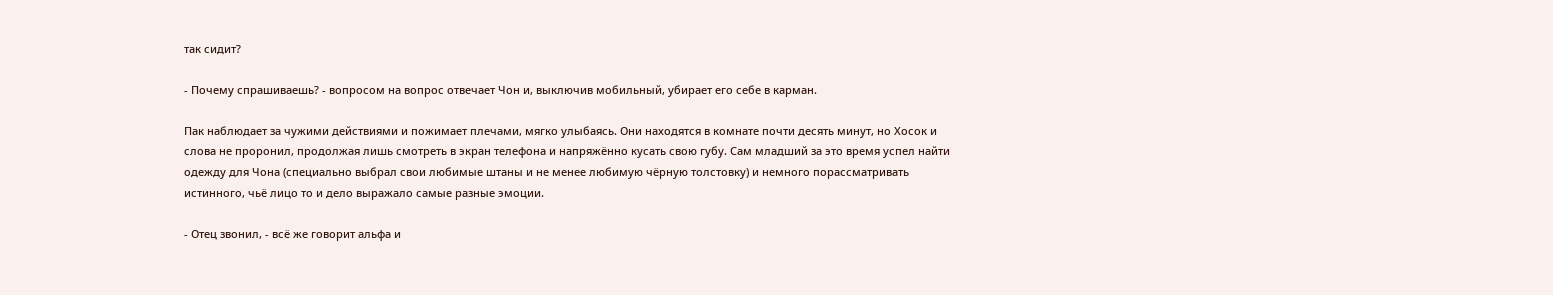так сидит?

- Почему спрашиваешь? - вопросом на вопрос отвечает Чон и, выключив мобильный, убирает его себе в карман.

Пак наблюдает за чужими действиями и пожимает плечами, мягко улыбаясь. Они находятся в комнате почти десять минут, но Хосок и слова не проронил, продолжая лишь смотреть в экран телефона и напряжённо кусать свою губу. Сам младший за это время успел найти одежду для Чона (специально выбрал свои любимые штаны и не менее любимую чёрную толстовку) и немного порассматривать истинного, чьё лицо то и дело выражало самые разные эмоции.

- Отец звонил, - всё же говорит альфа и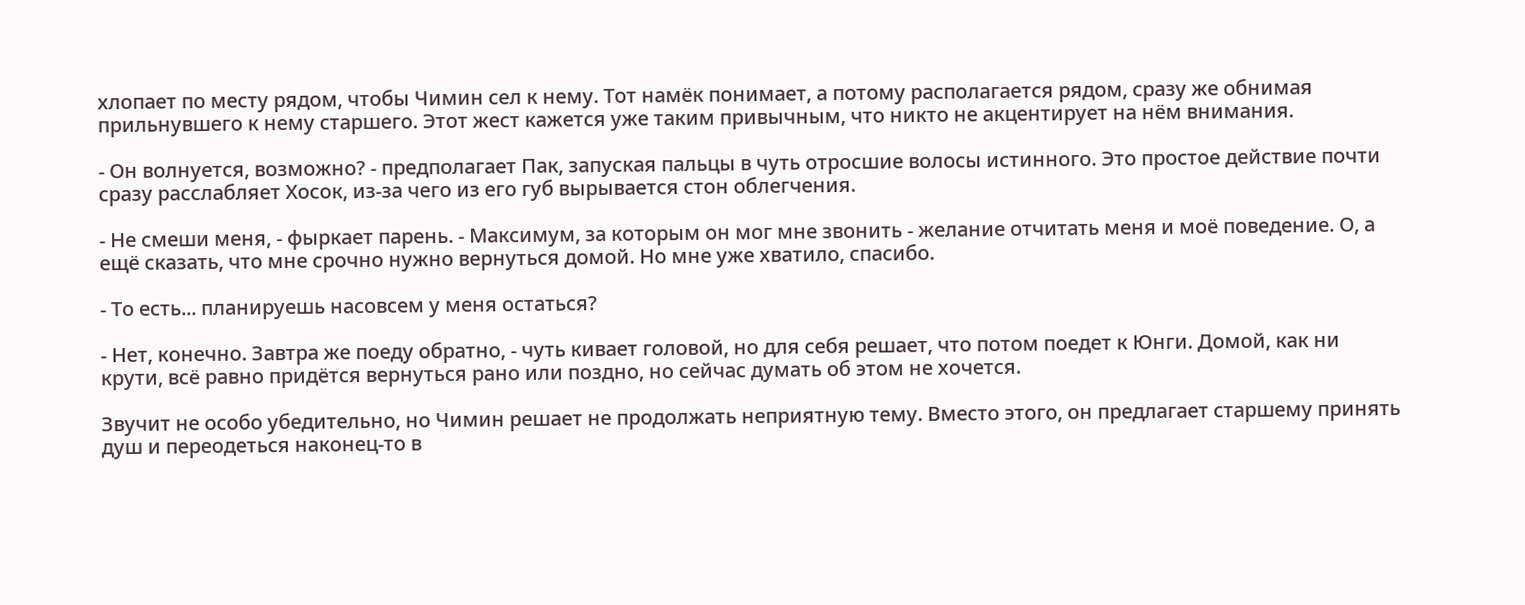хлопает по месту рядом, чтобы Чимин сел к нему. Тот намёк понимает, а потому располагается рядом, сразу же обнимая прильнувшего к нему старшего. Этот жест кажется уже таким привычным, что никто не акцентирует на нём внимания.

- Он волнуется, возможно? - предполагает Пак, запуская пальцы в чуть отросшие волосы истинного. Это простое действие почти сразу расслабляет Хосок, из-за чего из его губ вырывается стон облегчения.

- Не смеши меня, - фыркает парень. - Максимум, за которым он мог мне звонить - желание отчитать меня и моё поведение. О, а ещё сказать, что мне срочно нужно вернуться домой. Но мне уже хватило, спасибо.

- То есть... планируешь насовсем у меня остаться?

- Нет, конечно. Завтра же поеду обратно, - чуть кивает головой, но для себя решает, что потом поедет к Юнги. Домой, как ни крути, всё равно придётся вернуться рано или поздно, но сейчас думать об этом не хочется.

Звучит не особо убедительно, но Чимин решает не продолжать неприятную тему. Вместо этого, он предлагает старшему принять душ и переодеться наконец-то в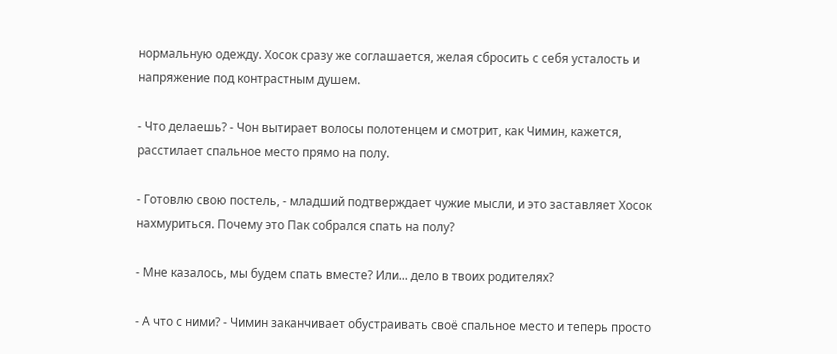нормальную одежду. Хосок сразу же соглашается, желая сбросить с себя усталость и напряжение под контрастным душем.

- Что делаешь? - Чон вытирает волосы полотенцем и смотрит, как Чимин, кажется, расстилает спальное место прямо на полу.

- Готовлю свою постель, - младший подтверждает чужие мысли, и это заставляет Хосок нахмуриться. Почему это Пак собрался спать на полу?

- Мне казалось, мы будем спать вместе? Или... дело в твоих родителях?

- А что с ними? - Чимин заканчивает обустраивать своё спальное место и теперь просто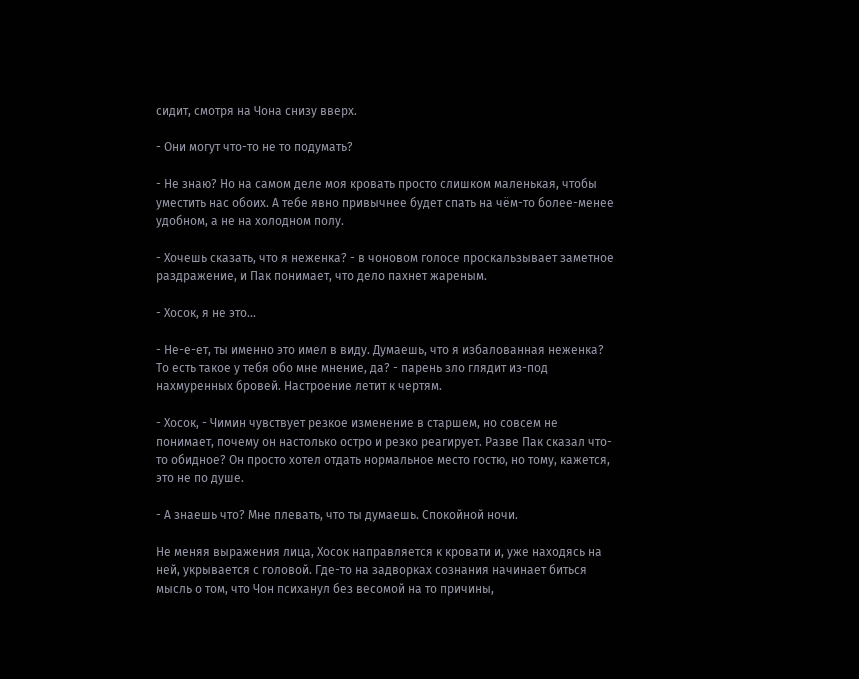сидит, смотря на Чона снизу вверх.

- Они могут что-то не то подумать?

- Не знаю? Но на самом деле моя кровать просто слишком маленькая, чтобы уместить нас обоих. А тебе явно привычнее будет спать на чём-то более-менее удобном, а не на холодном полу.

- Хочешь сказать, что я неженка? - в чоновом голосе проскальзывает заметное раздражение, и Пак понимает, что дело пахнет жареным.

- Хосок, я не это...

- Не-е-ет, ты именно это имел в виду. Думаешь, что я избалованная неженка? То есть такое у тебя обо мне мнение, да? - парень зло глядит из-под нахмуренных бровей. Настроение летит к чертям.

- Хосок, - Чимин чувствует резкое изменение в старшем, но совсем не понимает, почему он настолько остро и резко реагирует. Разве Пак сказал что-то обидное? Он просто хотел отдать нормальное место гостю, но тому, кажется, это не по душе.

- А знаешь что? Мне плевать, что ты думаешь. Спокойной ночи.

Не меняя выражения лица, Хосок направляется к кровати и, уже находясь на ней, укрывается с головой. Где-то на задворках сознания начинает биться мысль о том, что Чон психанул без весомой на то причины,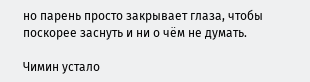но парень просто закрывает глаза, чтобы поскорее заснуть и ни о чём не думать.

Чимин устало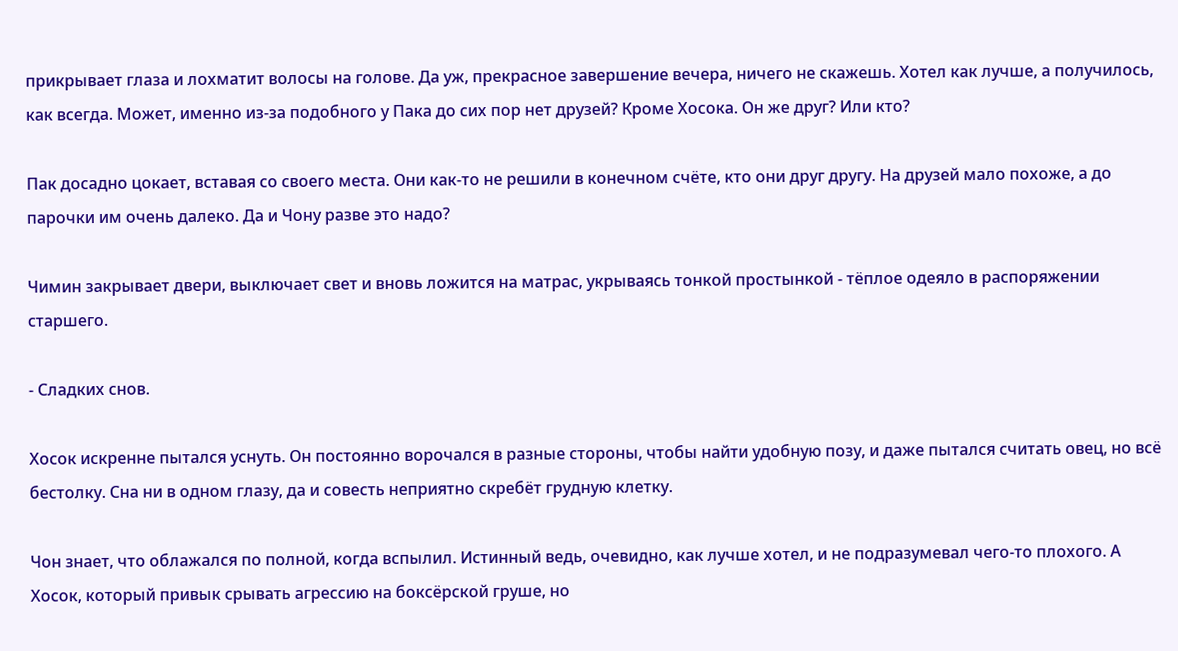прикрывает глаза и лохматит волосы на голове. Да уж, прекрасное завершение вечера, ничего не скажешь. Хотел как лучше, а получилось, как всегда. Может, именно из-за подобного у Пака до сих пор нет друзей? Кроме Хосока. Он же друг? Или кто?

Пак досадно цокает, вставая со своего места. Они как-то не решили в конечном счёте, кто они друг другу. На друзей мало похоже, а до парочки им очень далеко. Да и Чону разве это надо?

Чимин закрывает двери, выключает свет и вновь ложится на матрас, укрываясь тонкой простынкой - тёплое одеяло в распоряжении старшего.

- Сладких снов.

Хосок искренне пытался уснуть. Он постоянно ворочался в разные стороны, чтобы найти удобную позу, и даже пытался считать овец, но всё бестолку. Сна ни в одном глазу, да и совесть неприятно скребёт грудную клетку.

Чон знает, что облажался по полной, когда вспылил. Истинный ведь, очевидно, как лучше хотел, и не подразумевал чего-то плохого. А Хосок, который привык срывать агрессию на боксёрской груше, но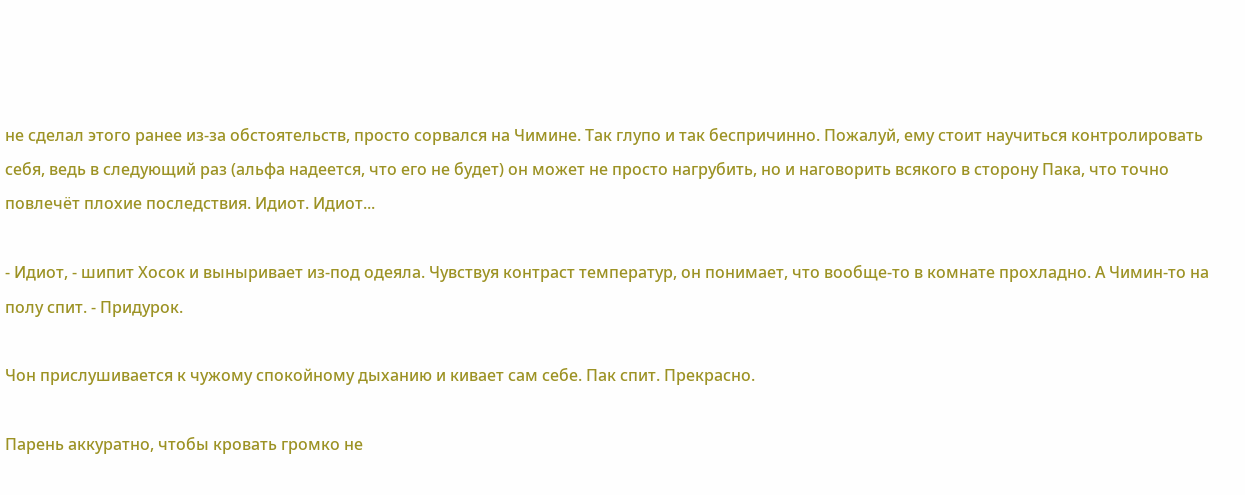не сделал этого ранее из-за обстоятельств, просто сорвался на Чимине. Так глупо и так беспричинно. Пожалуй, ему стоит научиться контролировать себя, ведь в следующий раз (альфа надеется, что его не будет) он может не просто нагрубить, но и наговорить всякого в сторону Пака, что точно повлечёт плохие последствия. Идиот. Идиот...

- Идиот, - шипит Хосок и выныривает из-под одеяла. Чувствуя контраст температур, он понимает, что вообще-то в комнате прохладно. А Чимин-то на полу спит. - Придурок.

Чон прислушивается к чужому спокойному дыханию и кивает сам себе. Пак спит. Прекрасно.

Парень аккуратно, чтобы кровать громко не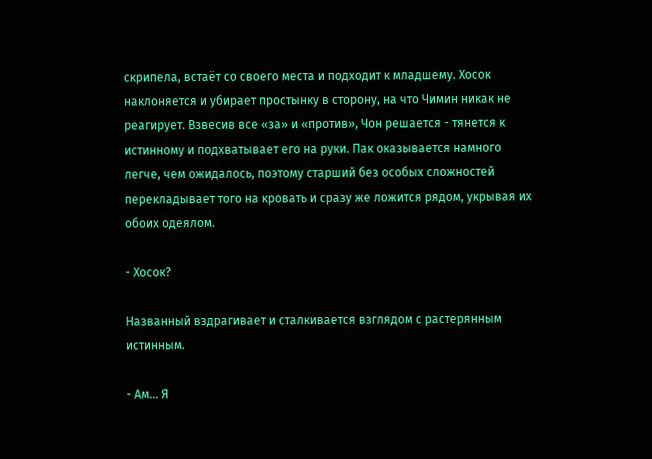скрипела, встаёт со своего места и подходит к младшему. Хосок наклоняется и убирает простынку в сторону, на что Чимин никак не реагирует. Взвесив все «за» и «против», Чон решается - тянется к истинному и подхватывает его на руки. Пак оказывается намного легче, чем ожидалось, поэтому старший без особых сложностей перекладывает того на кровать и сразу же ложится рядом, укрывая их обоих одеялом.

- Хосок?

Названный вздрагивает и сталкивается взглядом с растерянным истинным.

- Ам... Я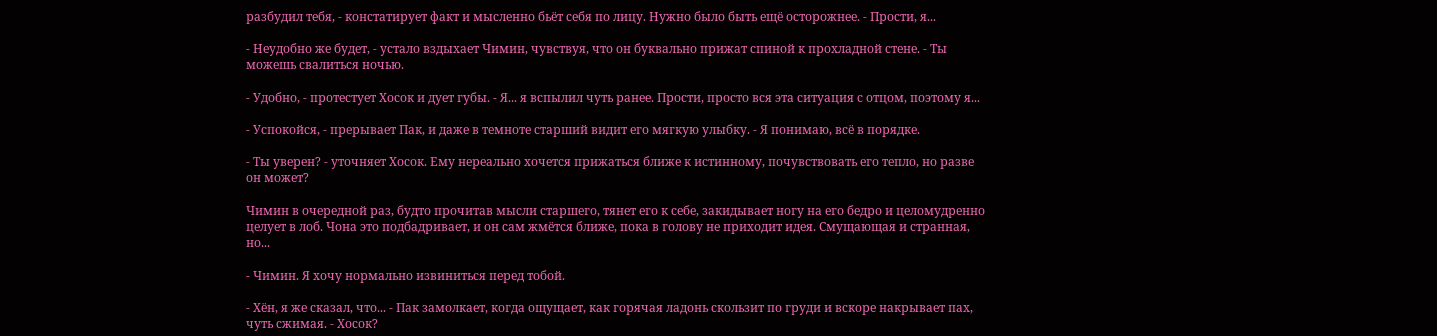разбудил тебя, - констатирует факт и мысленно бьёт себя по лицу. Нужно было быть ещё осторожнее. - Прости, я...

- Неудобно же будет, - устало вздыхает Чимин, чувствуя, что он буквально прижат спиной к прохладной стене. - Ты можешь свалиться ночью.

- Удобно, - протестует Хосок и дует губы. - Я... я вспылил чуть ранее. Прости, просто вся эта ситуация с отцом, поэтому я...

- Успокойся, - прерывает Пак, и даже в темноте старший видит его мягкую улыбку. - Я понимаю, всё в порядке.

- Ты уверен? - уточняет Хосок. Ему нереально хочется прижаться ближе к истинному, почувствовать его тепло, но разве он может?

Чимин в очередной раз, будто прочитав мысли старшего, тянет его к себе, закидывает ногу на его бедро и целомудренно целует в лоб. Чона это подбадривает, и он сам жмётся ближе, пока в голову не приходит идея. Смущающая и странная, но...

- Чимин. Я хочу нормально извиниться перед тобой.

- Хён, я же сказал, что... - Пак замолкает, когда ощущает, как горячая ладонь скользит по груди и вскоре накрывает пах, чуть сжимая. - Хосок?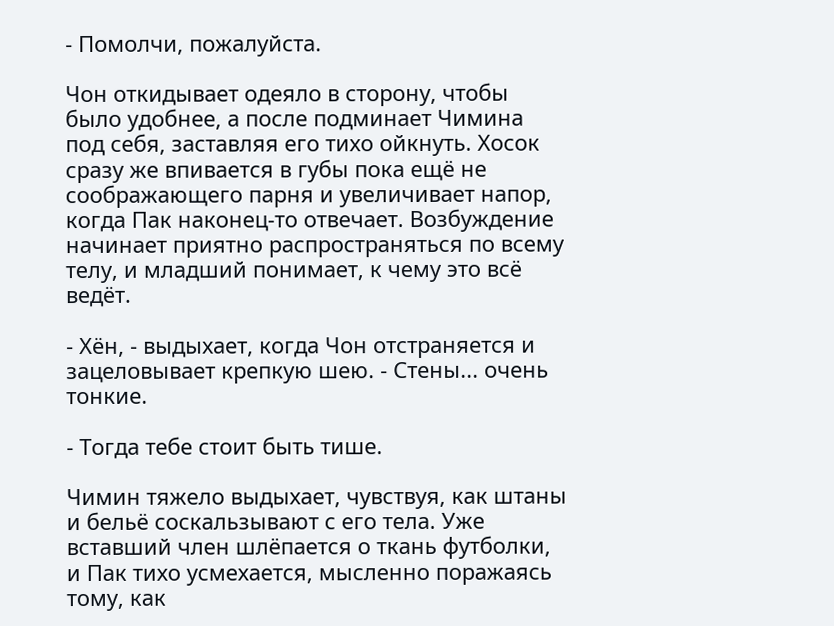- Помолчи, пожалуйста.

Чон откидывает одеяло в сторону, чтобы было удобнее, а после подминает Чимина под себя, заставляя его тихо ойкнуть. Хосок сразу же впивается в губы пока ещё не соображающего парня и увеличивает напор, когда Пак наконец-то отвечает. Возбуждение начинает приятно распространяться по всему телу, и младший понимает, к чему это всё ведёт.

- Хён, - выдыхает, когда Чон отстраняется и зацеловывает крепкую шею. - Стены... очень тонкие.

- Тогда тебе стоит быть тише.

Чимин тяжело выдыхает, чувствуя, как штаны и бельё соскальзывают с его тела. Уже вставший член шлёпается о ткань футболки, и Пак тихо усмехается, мысленно поражаясь тому, как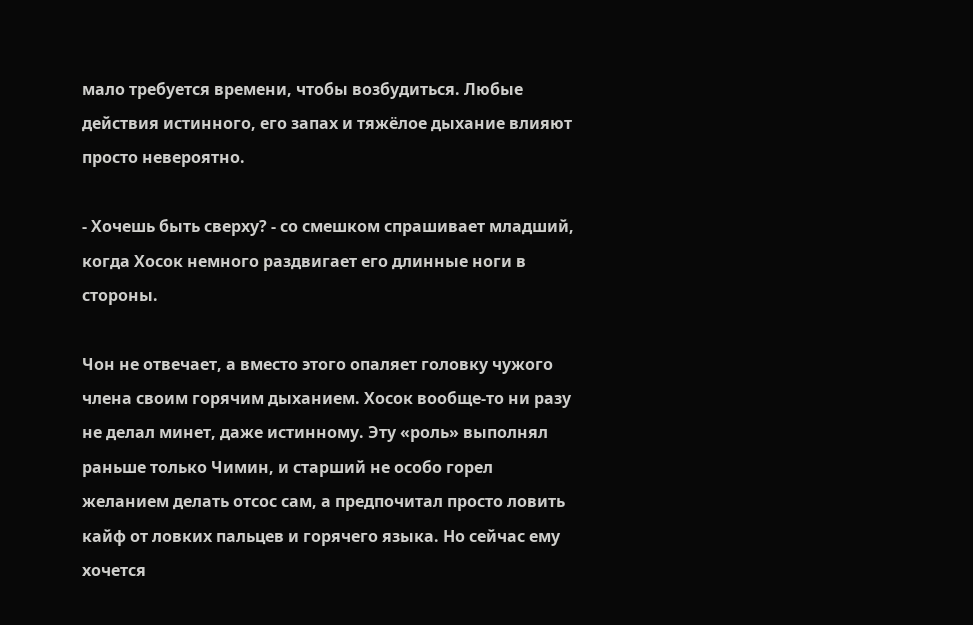мало требуется времени, чтобы возбудиться. Любые действия истинного, его запах и тяжёлое дыхание влияют просто невероятно.

- Хочешь быть сверху? - со смешком спрашивает младший, когда Хосок немного раздвигает его длинные ноги в стороны.

Чон не отвечает, а вместо этого опаляет головку чужого члена своим горячим дыханием. Хосок вообще-то ни разу не делал минет, даже истинному. Эту «роль» выполнял раньше только Чимин, и старший не особо горел желанием делать отсос сам, а предпочитал просто ловить кайф от ловких пальцев и горячего языка. Но сейчас ему хочется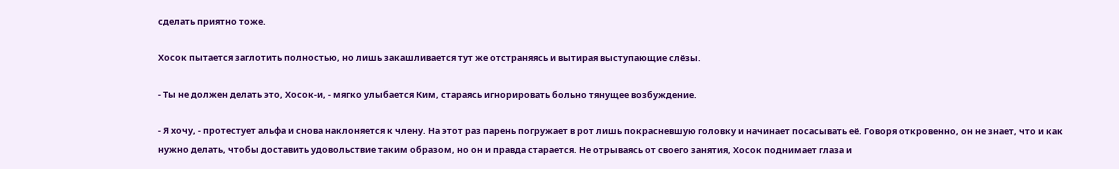сделать приятно тоже.

Хосок пытается заглотить полностью, но лишь закашливается тут же отстраняясь и вытирая выступающие слёзы.

- Ты не должен делать это, Хосок-и, - мягко улыбается Ким, стараясь игнорировать больно тянущее возбуждение.

- Я хочу, - протестует альфа и снова наклоняется к члену. На этот раз парень погружает в рот лишь покрасневшую головку и начинает посасывать её. Говоря откровенно, он не знает, что и как нужно делать, чтобы доставить удовольствие таким образом, но он и правда старается. Не отрываясь от своего занятия, Хосок поднимает глаза и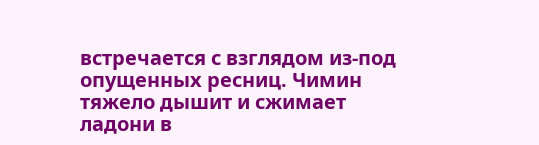встречается с взглядом из-под опущенных ресниц. Чимин тяжело дышит и сжимает ладони в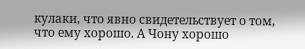кулаки, что явно свидетельствует о том, что ему хорошо. А Чону хорошо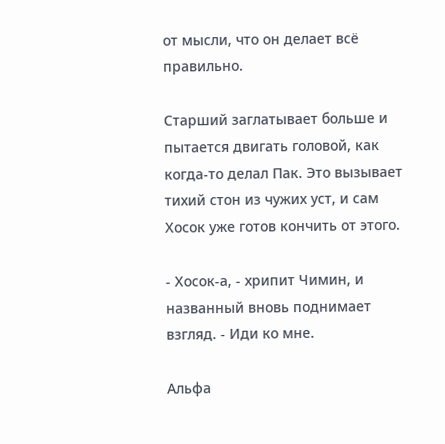от мысли, что он делает всё правильно.

Старший заглатывает больше и пытается двигать головой, как когда-то делал Пак. Это вызывает тихий стон из чужих уст, и сам Хосок уже готов кончить от этого.

- Хосок-а, - хрипит Чимин, и названный вновь поднимает взгляд. - Иди ко мне.

Альфа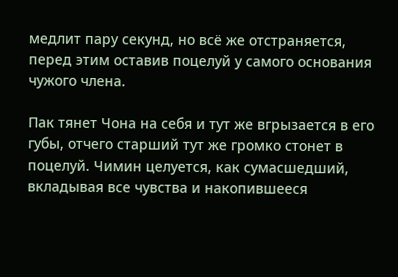медлит пару секунд, но всё же отстраняется, перед этим оставив поцелуй у самого основания чужого члена.

Пак тянет Чона на себя и тут же вгрызается в его губы, отчего старший тут же громко стонет в поцелуй. Чимин целуется, как сумасшедший, вкладывая все чувства и накопившееся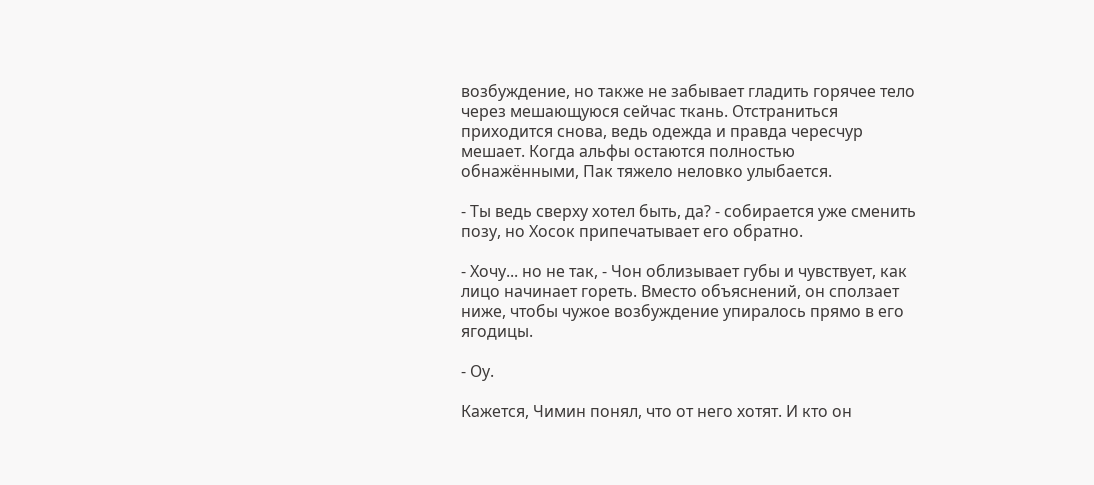возбуждение, но также не забывает гладить горячее тело через мешающуюся сейчас ткань. Отстраниться приходится снова, ведь одежда и правда чересчур мешает. Когда альфы остаются полностью обнажёнными, Пак тяжело неловко улыбается.

- Ты ведь сверху хотел быть, да? - собирается уже сменить позу, но Хосок припечатывает его обратно.

- Хочу... но не так, - Чон облизывает губы и чувствует, как лицо начинает гореть. Вместо объяснений, он сползает ниже, чтобы чужое возбуждение упиралось прямо в его ягодицы.

- Оу.

Кажется, Чимин понял, что от него хотят. И кто он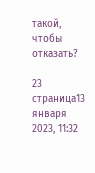такой, чтобы отказать?

23 страница13 января 2023, 11:32